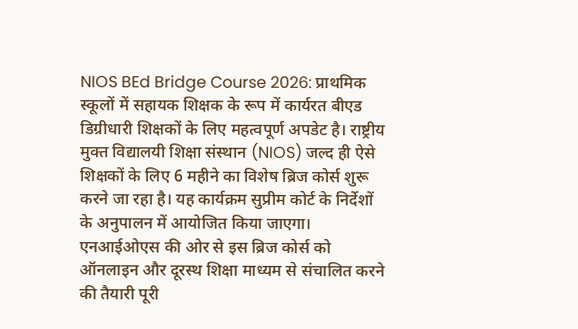NIOS BEd Bridge Course 2026: प्राथमिक स्कूलों में सहायक शिक्षक के रूप में कार्यरत बीएड डिग्रीधारी शिक्षकों के लिए महत्वपूर्ण अपडेट है। राष्ट्रीय मुक्त विद्यालयी शिक्षा संस्थान (NIOS) जल्द ही ऐसे शिक्षकों के लिए 6 महीने का विशेष ब्रिज कोर्स शुरू करने जा रहा है। यह कार्यक्रम सुप्रीम कोर्ट के निर्देशों के अनुपालन में आयोजित किया जाएगा।
एनआईओएस की ओर से इस ब्रिज कोर्स को ऑनलाइन और दूरस्थ शिक्षा माध्यम से संचालित करने की तैयारी पूरी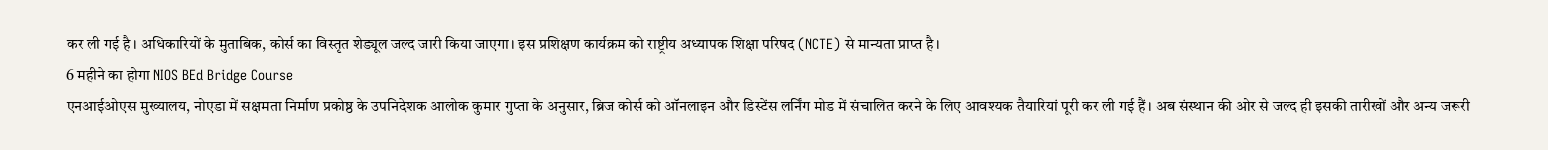कर ली गई है। अधिकारियों के मुताबिक, कोर्स का विस्तृत शेड्यूल जल्द जारी किया जाएगा। इस प्रशिक्षण कार्यक्रम को राष्ट्रीय अध्यापक शिक्षा परिषद (NCTE) से मान्यता प्राप्त है।
6 महीने का होगा NIOS BEd Bridge Course
एनआईओएस मुख्यालय, नोएडा में सक्षमता निर्माण प्रकोष्ठ के उपनिदेशक आलोक कुमार गुप्ता के अनुसार, ब्रिज कोर्स को ऑनलाइन और डिस्टेंस लर्निंग मोड में संचालित करने के लिए आवश्यक तैयारियां पूरी कर ली गई हैं। अब संस्थान की ओर से जल्द ही इसकी तारीखों और अन्य जरूरी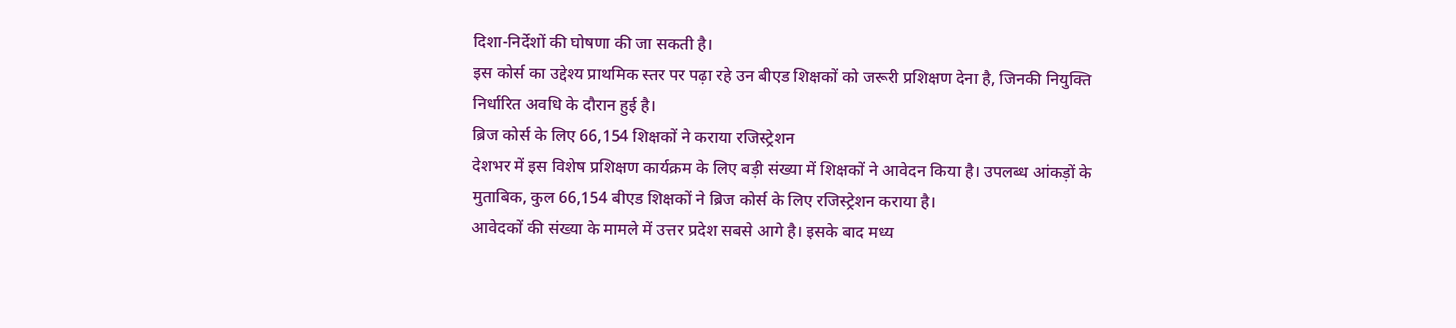दिशा-निर्देशों की घोषणा की जा सकती है।
इस कोर्स का उद्देश्य प्राथमिक स्तर पर पढ़ा रहे उन बीएड शिक्षकों को जरूरी प्रशिक्षण देना है, जिनकी नियुक्ति निर्धारित अवधि के दौरान हुई है।
ब्रिज कोर्स के लिए 66,154 शिक्षकों ने कराया रजिस्ट्रेशन
देशभर में इस विशेष प्रशिक्षण कार्यक्रम के लिए बड़ी संख्या में शिक्षकों ने आवेदन किया है। उपलब्ध आंकड़ों के मुताबिक, कुल 66,154 बीएड शिक्षकों ने ब्रिज कोर्स के लिए रजिस्ट्रेशन कराया है।
आवेदकों की संख्या के मामले में उत्तर प्रदेश सबसे आगे है। इसके बाद मध्य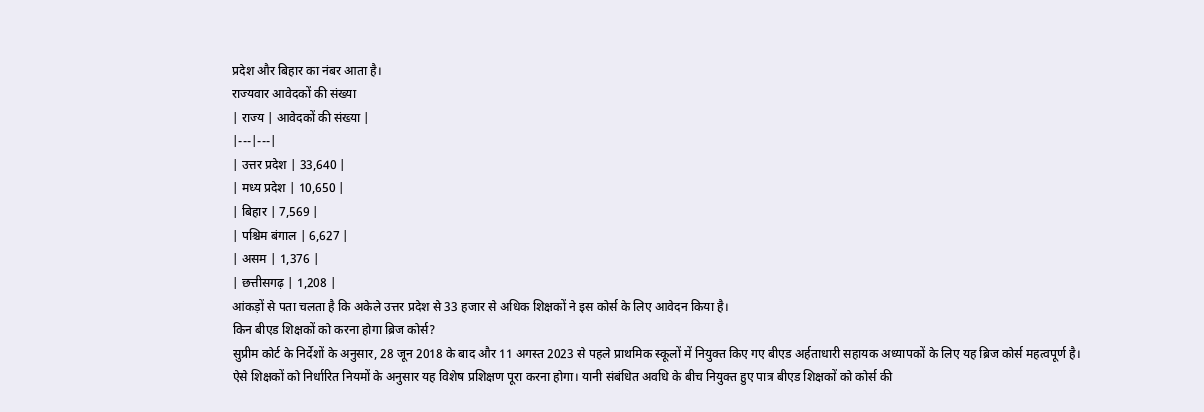प्रदेश और बिहार का नंबर आता है।
राज्यवार आवेदकों की संख्या
| राज्य | आवेदकों की संख्या |
|---|---|
| उत्तर प्रदेश | 33,640 |
| मध्य प्रदेश | 10,650 |
| बिहार | 7,569 |
| पश्चिम बंगाल | 6,627 |
| असम | 1,376 |
| छत्तीसगढ़ | 1,208 |
आंकड़ों से पता चलता है कि अकेले उत्तर प्रदेश से 33 हजार से अधिक शिक्षकों ने इस कोर्स के लिए आवेदन किया है।
किन बीएड शिक्षकों को करना होगा ब्रिज कोर्स?
सुप्रीम कोर्ट के निर्देशों के अनुसार, 28 जून 2018 के बाद और 11 अगस्त 2023 से पहले प्राथमिक स्कूलों में नियुक्त किए गए बीएड अर्हताधारी सहायक अध्यापकों के लिए यह ब्रिज कोर्स महत्वपूर्ण है।
ऐसे शिक्षकों को निर्धारित नियमों के अनुसार यह विशेष प्रशिक्षण पूरा करना होगा। यानी संबंधित अवधि के बीच नियुक्त हुए पात्र बीएड शिक्षकों को कोर्स की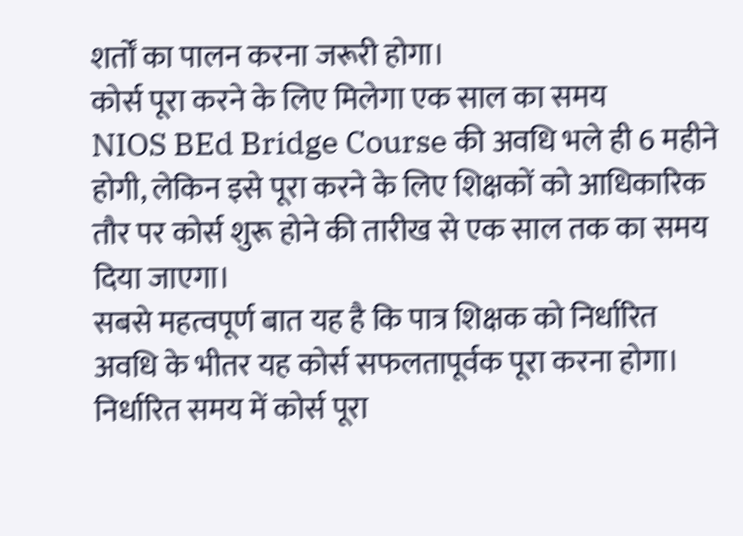शर्तों का पालन करना जरूरी होगा।
कोर्स पूरा करने के लिए मिलेगा एक साल का समय
NIOS BEd Bridge Course की अवधि भले ही 6 महीने होगी, लेकिन इसे पूरा करने के लिए शिक्षकों को आधिकारिक तौर पर कोर्स शुरू होने की तारीख से एक साल तक का समय दिया जाएगा।
सबसे महत्वपूर्ण बात यह है कि पात्र शिक्षक को निर्धारित अवधि के भीतर यह कोर्स सफलतापूर्वक पूरा करना होगा। निर्धारित समय में कोर्स पूरा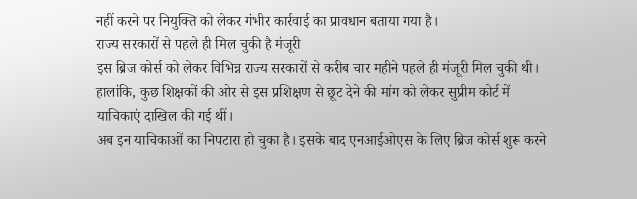नहीं करने पर नियुक्ति को लेकर गंभीर कार्रवाई का प्रावधान बताया गया है।
राज्य सरकारों से पहले ही मिल चुकी है मंजूरी
इस ब्रिज कोर्स को लेकर विभिन्न राज्य सरकारों से करीब चार महीने पहले ही मंजूरी मिल चुकी थी। हालांकि, कुछ शिक्षकों की ओर से इस प्रशिक्षण से छूट देने की मांग को लेकर सुप्रीम कोर्ट में याचिकाएं दाखिल की गई थीं।
अब इन याचिकाओं का निपटारा हो चुका है। इसके बाद एनआईओएस के लिए ब्रिज कोर्स शुरू करने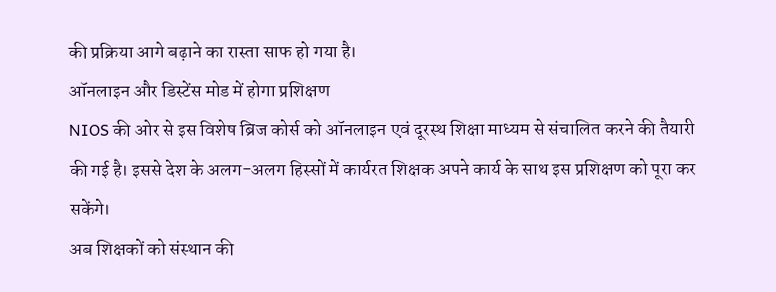की प्रक्रिया आगे बढ़ाने का रास्ता साफ हो गया है।
ऑनलाइन और डिस्टेंस मोड में होगा प्रशिक्षण
NIOS की ओर से इस विशेष ब्रिज कोर्स को ऑनलाइन एवं दूरस्थ शिक्षा माध्यम से संचालित करने की तैयारी की गई है। इससे देश के अलग-अलग हिस्सों में कार्यरत शिक्षक अपने कार्य के साथ इस प्रशिक्षण को पूरा कर सकेंगे।
अब शिक्षकों को संस्थान की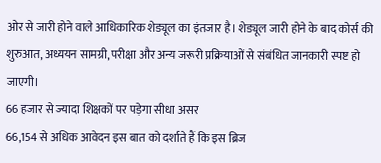ओर से जारी होने वाले आधिकारिक शेड्यूल का इंतजार है। शेड्यूल जारी होने के बाद कोर्स की शुरुआत, अध्ययन सामग्री, परीक्षा और अन्य जरूरी प्रक्रियाओं से संबंधित जानकारी स्पष्ट हो जाएगी।
66 हजार से ज्यादा शिक्षकों पर पड़ेगा सीधा असर
66,154 से अधिक आवेदन इस बात को दर्शाते हैं कि इस ब्रिज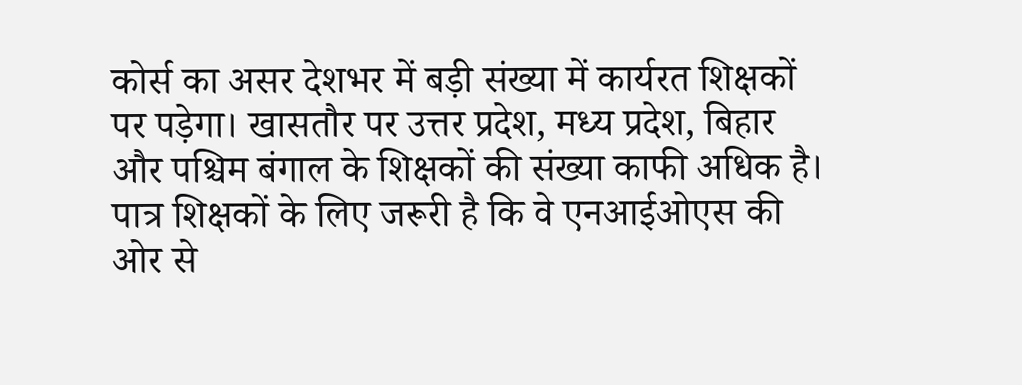कोर्स का असर देशभर में बड़ी संख्या में कार्यरत शिक्षकों पर पड़ेगा। खासतौर पर उत्तर प्रदेश, मध्य प्रदेश, बिहार और पश्चिम बंगाल के शिक्षकों की संख्या काफी अधिक है।
पात्र शिक्षकों के लिए जरूरी है कि वे एनआईओएस की ओर से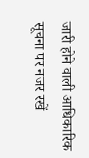जारी होने वाली आधिकारिक सूचना पर नजर रखें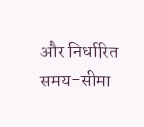और निर्धारित समय-सीमा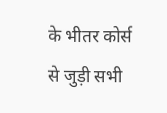के भीतर कोर्स से जुड़ी सभी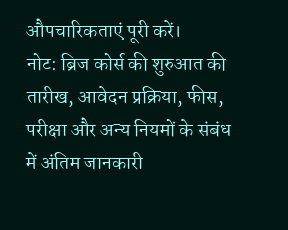औपचारिकताएं पूरी करें।
नोट: ब्रिज कोर्स की शुरुआत की तारीख, आवेदन प्रक्रिया, फीस, परीक्षा और अन्य नियमों के संबंध में अंतिम जानकारी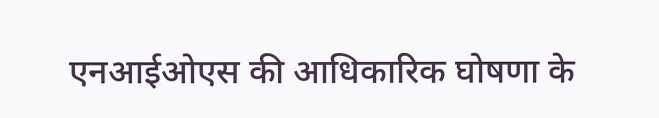एनआईओएस की आधिकारिक घोषणा के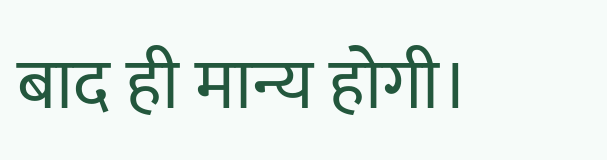बाद ही मान्य होगी।